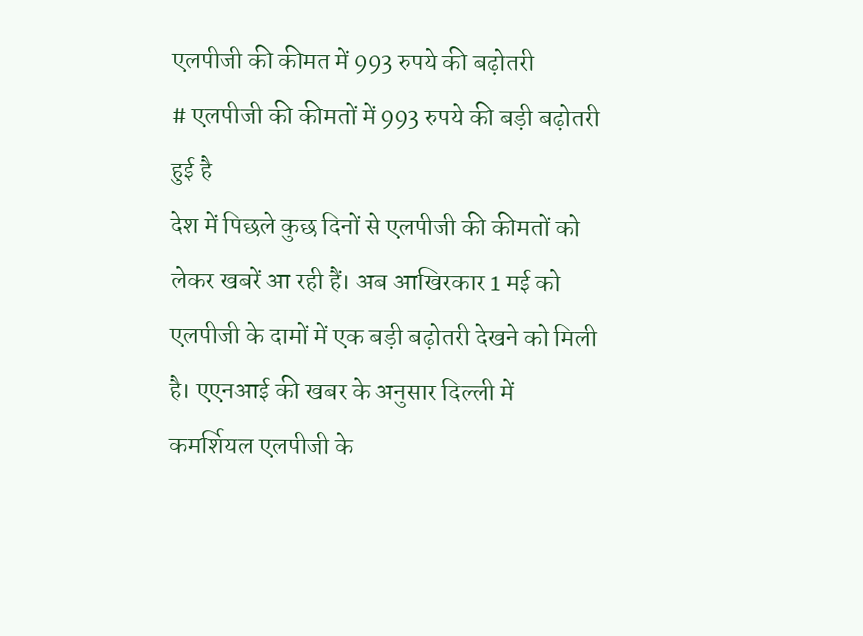एलपीजी की कीमत में 993 रुपये की बढ़ोतरी
# एलपीजी की कीमतों में 993 रुपये की बड़ी बढ़ोतरी हुई है
देश में पिछले कुछ दिनों से एलपीजी की कीमतों को लेकर खबरें आ रही हैं। अब आखिरकार 1 मई को एलपीजी के दामों में एक बड़ी बढ़ोतरी देखने को मिली है। एएनआई की खबर के अनुसार दिल्ली में कमर्शियल एलपीजी के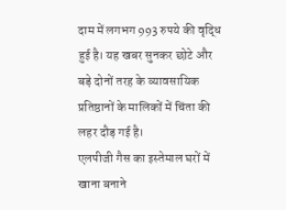दाम में लगभग 993 रुपये की वृद्धि हुई है। यह खबर सुनकर छोटे और बड़े दोनों तरह के व्यावसायिक प्रतिष्ठानों के मालिकों में चिंता की लहर दौड़ गई है।
एलपीजी गैस का इस्तेमाल घरों में खाना बनाने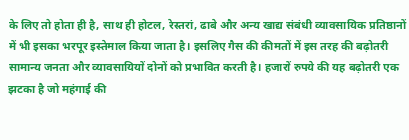के लिए तो होता ही है, साथ ही होटल, रेस्तरां, ढाबे और अन्य खाद्य संबंधी व्यावसायिक प्रतिष्ठानों में भी इसका भरपूर इस्तेमाल किया जाता है। इसलिए गैस की कीमतों में इस तरह की बढ़ोतरी सामान्य जनता और व्यावसायियों दोनों को प्रभावित करती है। हजारों रुपये की यह बढ़ोतरी एक झटका है जो महंगाई की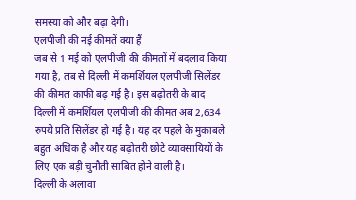समस्या को और बढ़ा देगी।
एलपीजी की नई कीमतें क्या हैं
जब से 1 मई को एलपीजी की कीमतों में बदलाव किया गया है, तब से दिल्ली में कमर्शियल एलपीजी सिलेंडर की कीमत काफी बढ़ गई है। इस बढ़ोतरी के बाद दिल्ली में कमर्शियल एलपीजी की कीमत अब 2,634 रुपये प्रति सिलेंडर हो गई है। यह दर पहले के मुकाबले बहुत अधिक है और यह बढ़ोतरी छोटे व्यावसायियों के लिए एक बड़ी चुनौती साबित होने वाली है।
दिल्ली के अलावा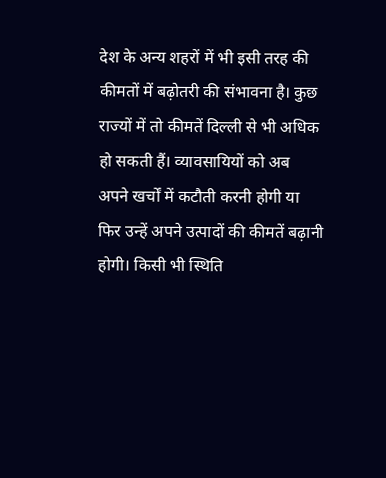देश के अन्य शहरों में भी इसी तरह की कीमतों में बढ़ोतरी की संभावना है। कुछ राज्यों में तो कीमतें दिल्ली से भी अधिक हो सकती हैं। व्यावसायियों को अब अपने खर्चों में कटौती करनी होगी या फिर उन्हें अपने उत्पादों की कीमतें बढ़ानी होगी। किसी भी स्थिति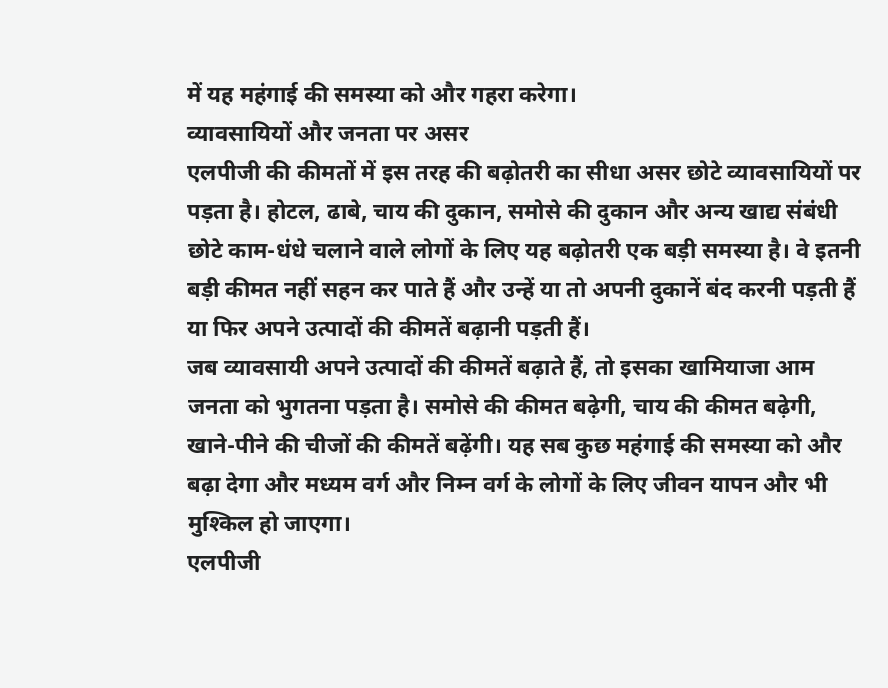में यह महंगाई की समस्या को और गहरा करेगा।
व्यावसायियों और जनता पर असर
एलपीजी की कीमतों में इस तरह की बढ़ोतरी का सीधा असर छोटे व्यावसायियों पर पड़ता है। होटल, ढाबे, चाय की दुकान, समोसे की दुकान और अन्य खाद्य संबंधी छोटे काम-धंधे चलाने वाले लोगों के लिए यह बढ़ोतरी एक बड़ी समस्या है। वे इतनी बड़ी कीमत नहीं सहन कर पाते हैं और उन्हें या तो अपनी दुकानें बंद करनी पड़ती हैं या फिर अपने उत्पादों की कीमतें बढ़ानी पड़ती हैं।
जब व्यावसायी अपने उत्पादों की कीमतें बढ़ाते हैं, तो इसका खामियाजा आम जनता को भुगतना पड़ता है। समोसे की कीमत बढ़ेगी, चाय की कीमत बढ़ेगी, खाने-पीने की चीजों की कीमतें बढ़ेंगी। यह सब कुछ महंगाई की समस्या को और बढ़ा देगा और मध्यम वर्ग और निम्न वर्ग के लोगों के लिए जीवन यापन और भी मुश्किल हो जाएगा।
एलपीजी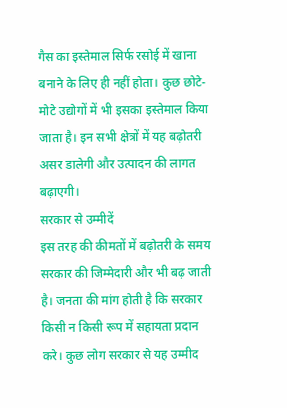गैस का इस्तेमाल सिर्फ रसोई में खाना बनाने के लिए ही नहीं होता। कुछ छोटे-मोटे उद्योगों में भी इसका इस्तेमाल किया जाता है। इन सभी क्षेत्रों में यह बढ़ोतरी असर डालेगी और उत्पादन की लागत बढ़ाएगी।
सरकार से उम्मीदें
इस तरह की कीमतों में बढ़ोतरी के समय सरकार की जिम्मेदारी और भी बढ़ जाती है। जनता की मांग होती है कि सरकार किसी न किसी रूप में सहायता प्रदान करे। कुछ लोग सरकार से यह उम्मीद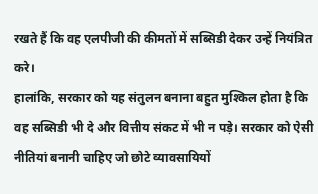रखते हैं कि वह एलपीजी की कीमतों में सब्सिडी देकर उन्हें नियंत्रित करे।
हालांकि, सरकार को यह संतुलन बनाना बहुत मुश्किल होता है कि वह सब्सिडी भी दे और वित्तीय संकट में भी न पड़े। सरकार को ऐसी नीतियां बनानी चाहिए जो छोटे व्यावसायियों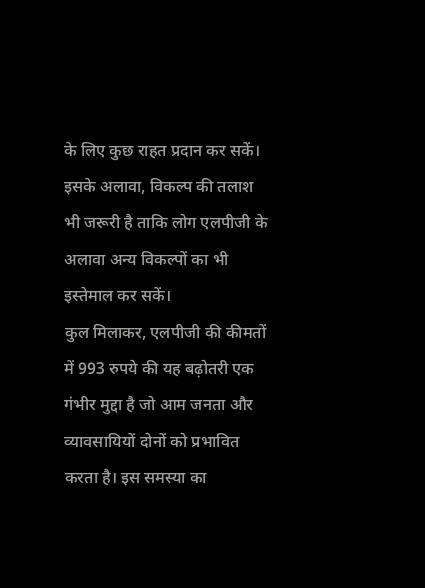के लिए कुछ राहत प्रदान कर सकें। इसके अलावा, विकल्प की तलाश भी जरूरी है ताकि लोग एलपीजी के अलावा अन्य विकल्पों का भी इस्तेमाल कर सकें।
कुल मिलाकर, एलपीजी की कीमतों में 993 रुपये की यह बढ़ोतरी एक गंभीर मुद्दा है जो आम जनता और व्यावसायियों दोनों को प्रभावित करता है। इस समस्या का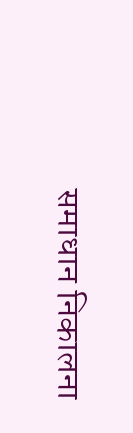समाधान निकालना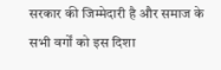सरकार की जिम्मेदारी है और समाज के सभी वर्गों को इस दिशा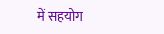में सहयोग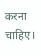करना चाहिए।